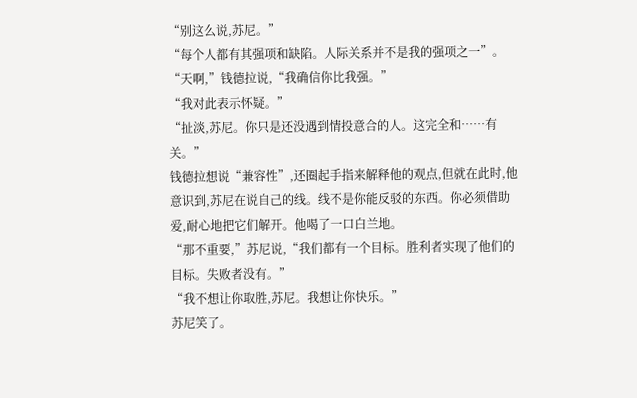“别这么说,苏尼。”
“每个人都有其强项和缺陷。人际关系并不是我的强项之一”。
“天啊,”钱德拉说,“我确信你比我强。”
“我对此表示怀疑。”
“扯淡,苏尼。你只是还没遇到情投意合的人。这完全和……有关。”
钱德拉想说“兼容性”,还圈起手指来解释他的观点,但就在此时,他意识到,苏尼在说自己的线。线不是你能反驳的东西。你必须借助爱,耐心地把它们解开。他喝了一口白兰地。
“那不重要,”苏尼说,“我们都有一个目标。胜利者实现了他们的目标。失败者没有。”
“我不想让你取胜,苏尼。我想让你快乐。”
苏尼笑了。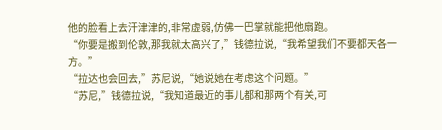他的脸看上去汗津津的,非常虚弱,仿佛一巴掌就能把他扇跑。
“你要是搬到伦敦,那我就太高兴了,”钱德拉说,“我希望我们不要都天各一方。”
“拉达也会回去,”苏尼说,“她说她在考虑这个问题。”
“苏尼,”钱德拉说,“我知道最近的事儿都和那两个有关,可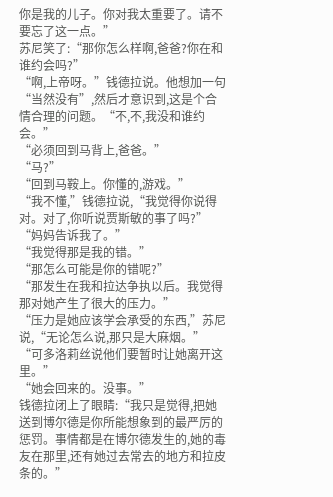你是我的儿子。你对我太重要了。请不要忘了这一点。”
苏尼笑了:“那你怎么样啊,爸爸?你在和谁约会吗?”
“啊,上帝呀。”钱德拉说。他想加一句“当然没有”,然后才意识到,这是个合情合理的问题。“不,不,我没和谁约会。”
“必须回到马背上,爸爸。”
“马?”
“回到马鞍上。你懂的,游戏。”
“我不懂,”钱德拉说,“我觉得你说得对。对了,你听说贾斯敏的事了吗?”
“妈妈告诉我了。”
“我觉得那是我的错。”
“那怎么可能是你的错呢?”
“那发生在我和拉达争执以后。我觉得那对她产生了很大的压力。”
“压力是她应该学会承受的东西,”苏尼说,“无论怎么说,那只是大麻烟。”
“可多洛莉丝说他们要暂时让她离开这里。”
“她会回来的。没事。”
钱德拉闭上了眼睛:“我只是觉得,把她送到博尔德是你所能想象到的最严厉的惩罚。事情都是在博尔德发生的,她的毒友在那里,还有她过去常去的地方和拉皮条的。”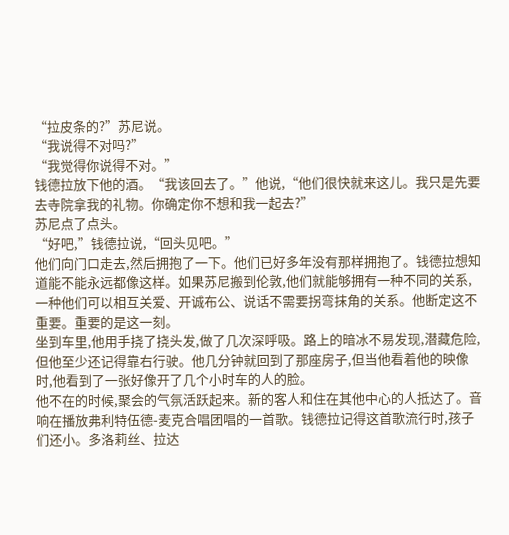“拉皮条的?”苏尼说。
“我说得不对吗?”
“我觉得你说得不对。”
钱德拉放下他的酒。“我该回去了。”他说,“他们很快就来这儿。我只是先要去寺院拿我的礼物。你确定你不想和我一起去?”
苏尼点了点头。
“好吧,”钱德拉说,“回头见吧。”
他们向门口走去,然后拥抱了一下。他们已好多年没有那样拥抱了。钱德拉想知道能不能永远都像这样。如果苏尼搬到伦敦,他们就能够拥有一种不同的关系,一种他们可以相互关爱、开诚布公、说话不需要拐弯抹角的关系。他断定这不重要。重要的是这一刻。
坐到车里,他用手挠了挠头发,做了几次深呼吸。路上的暗冰不易发现,潜藏危险,但他至少还记得靠右行驶。他几分钟就回到了那座房子,但当他看着他的映像时,他看到了一张好像开了几个小时车的人的脸。
他不在的时候,聚会的气氛活跃起来。新的客人和住在其他中心的人抵达了。音响在播放弗利特伍德-麦克合唱团唱的一首歌。钱德拉记得这首歌流行时,孩子们还小。多洛莉丝、拉达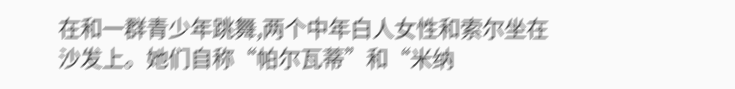在和一群青少年跳舞,两个中年白人女性和索尔坐在沙发上。她们自称“帕尔瓦蒂”和“米纳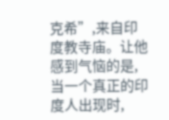克希”,来自印度教寺庙。让他感到气恼的是,当一个真正的印度人出现时,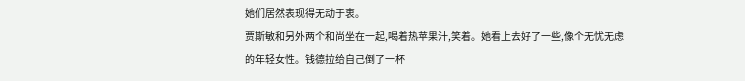她们居然表现得无动于衷。
贾斯敏和另外两个和尚坐在一起,喝着热苹果汁,笑着。她看上去好了一些,像个无忧无虑的年轻女性。钱德拉给自己倒了一杯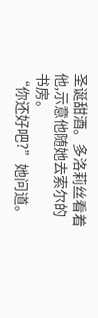圣诞甜酒。多洛莉丝看着他,示意他随她去索尔的书房。
“你还好吧?”她问道。